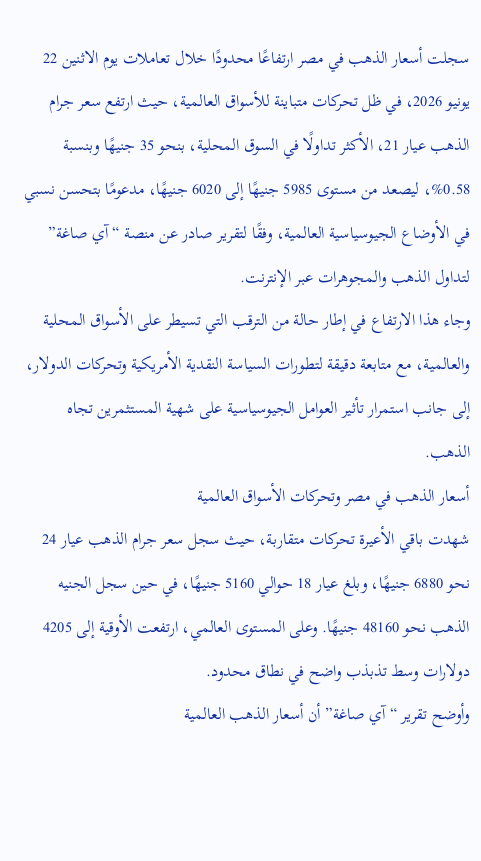سجلت أسعار الذهب في مصر ارتفاعًا محدودًا خلال تعاملات يوم الاثنين 22 يونيو 2026، في ظل تحركات متباينة للأسواق العالمية، حيث ارتفع سعر جرام الذهب عيار 21، الأكثر تداولًا في السوق المحلية، بنحو 35 جنيهًا وبنسبة 0.58%، ليصعد من مستوى 5985 جنيهًا إلى 6020 جنيهًا، مدعومًا بتحسن نسبي في الأوضاع الجيوسياسية العالمية، وفقًا لتقرير صادر عن منصة “آي صاغة” لتداول الذهب والمجوهرات عبر الإنترنت.
وجاء هذا الارتفاع في إطار حالة من الترقب التي تسيطر على الأسواق المحلية والعالمية، مع متابعة دقيقة لتطورات السياسة النقدية الأمريكية وتحركات الدولار، إلى جانب استمرار تأثير العوامل الجيوسياسية على شهية المستثمرين تجاه الذهب.
أسعار الذهب في مصر وتحركات الأسواق العالمية
شهدت باقي الأعيرة تحركات متقاربة، حيث سجل سعر جرام الذهب عيار 24 نحو 6880 جنيهًا، وبلغ عيار 18 حوالي 5160 جنيهًا، في حين سجل الجنيه الذهب نحو 48160 جنيهًا. وعلى المستوى العالمي، ارتفعت الأوقية إلى 4205 دولارات وسط تذبذب واضح في نطاق محدود.
وأوضح تقرير “آي صاغة” أن أسعار الذهب العالمية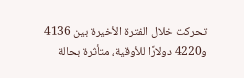تحركت خلال الفترة الأخيرة بين 4136 و4220 دولارًا للأوقية، متأثرة بحالة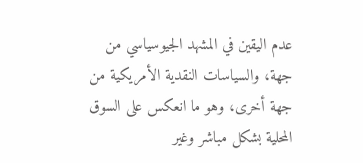عدم اليقين في المشهد الجيوسياسي من جهة، والسياسات النقدية الأمريكية من جهة أخرى، وهو ما انعكس على السوق المحلية بشكل مباشر وغير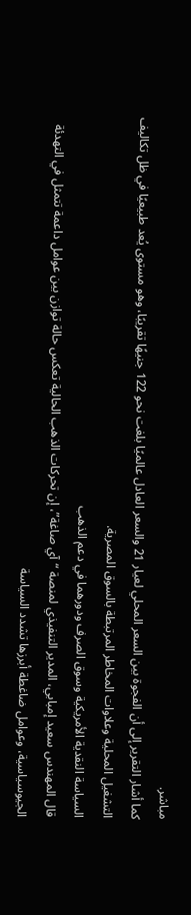مباشر.
كما أشار التقرير إلى أن الفجوة بين السعر المحلي لعيار 21 والسعر العادل عالميًا بلغت نحو 122 جنيهًا تقريبًا، وهو مستوى يُعد طبيعيًا في ظل تكاليف التشغيل المحلية وعلاوات المخاطر المرتبطة بالسوق المصرية.
السياسة النقدية الأمريكية وسوق الصرف ودورهما في دعم الذهب
قال المهندس سعيد إمبابي، المدير التنفيذي لمنصة “آي صاغة”، إن تحركات الذهب الحالية تعكس حالة توازن بين عوامل داعمة تتمثل في التهدئة الجيوسياسية، وعوامل ضاغطة أبرزها تشدد السياسة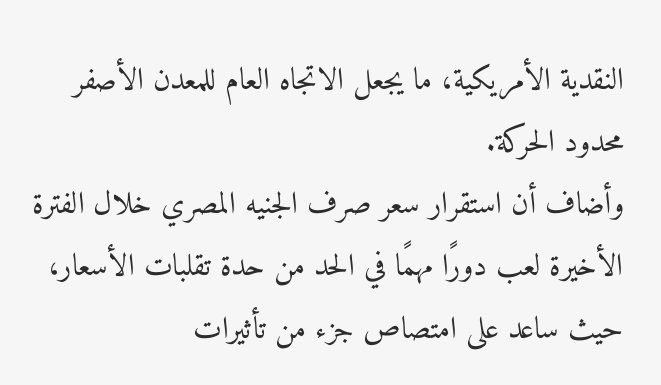النقدية الأمريكية، ما يجعل الاتجاه العام للمعدن الأصفر محدود الحركة.
وأضاف أن استقرار سعر صرف الجنيه المصري خلال الفترة الأخيرة لعب دورًا مهمًا في الحد من حدة تقلبات الأسعار، حيث ساعد على امتصاص جزء من تأثيرات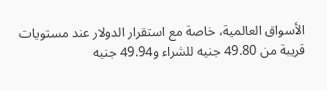الأسواق العالمية، خاصة مع استقرار الدولار عند مستويات قريبة من 49.80 جنيه للشراء و49.94 جنيه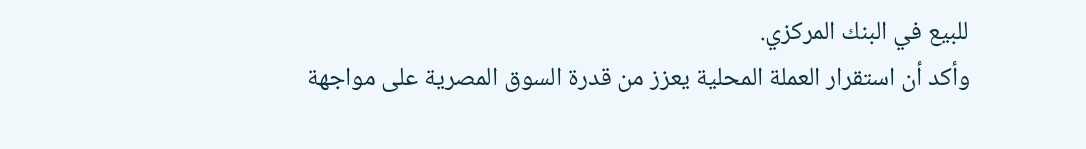للبيع في البنك المركزي.
وأكد أن استقرار العملة المحلية يعزز من قدرة السوق المصرية على مواجهة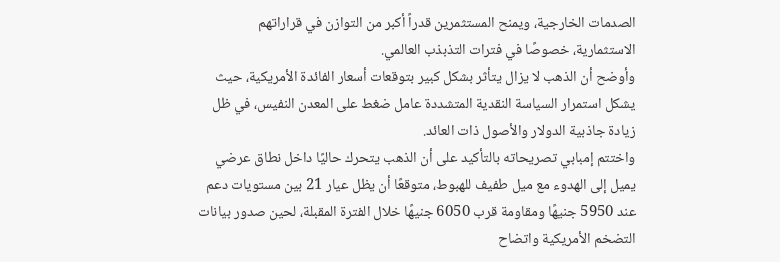الصدمات الخارجية، ويمنح المستثمرين قدراً أكبر من التوازن في قراراتهم الاستثمارية، خصوصًا في فترات التذبذب العالمي.
وأوضح أن الذهب لا يزال يتأثر بشكل كبير بتوقعات أسعار الفائدة الأمريكية، حيث يشكل استمرار السياسة النقدية المتشددة عامل ضغط على المعدن النفيس، في ظل زيادة جاذبية الدولار والأصول ذات العائد.
واختتم إمبابي تصريحاته بالتأكيد على أن الذهب يتحرك حاليًا داخل نطاق عرضي يميل إلى الهدوء مع ميل طفيف للهبوط، متوقعًا أن يظل عيار 21 بين مستويات دعم عند 5950 جنيهًا ومقاومة قرب 6050 جنيهًا خلال الفترة المقبلة، لحين صدور بيانات التضخم الأمريكية واتضاح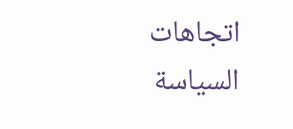اتجاهات السياسة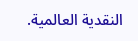النقدية العالمية.